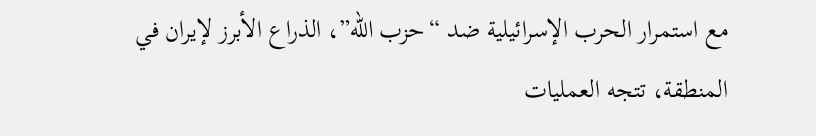مع استمرار الحرب الإسرائيلية ضد “حزب الله”، الذراع الأبرز لإيران في المنطقة، تتجه العمليات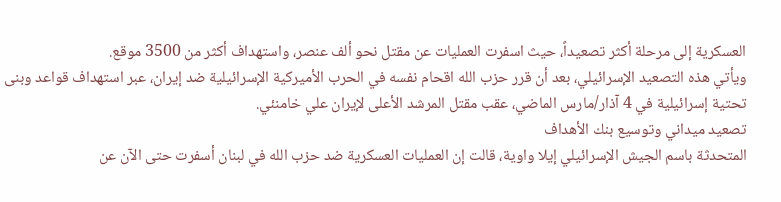العسكرية إلى مرحلة أكثر تصعيداً، حيث اسفرت العمليات عن مقتل نحو ألف عنصر، واستهداف أكثر من 3500 موقع.
ويأتي هذه التصعيد الإسرائيلي، بعد أن قرر حزب الله اقحام نفسه في الحرب الأميركية الإسرائيلية ضد إيران، عبر استهداف قواعد وبنى تحتية إسرائيلية في 4 آذار/مارس الماضي، عقب مقتل المرشد الأعلى لإيران علي خامنئي.
تصعيد ميداني وتوسيع بنك الأهداف
المتحدثة باسم الجيش الإسرائيلي إيلا واوية، قالت إن العمليات العسكرية ضد حزب الله في لبنان أسفرت حتى الآن عن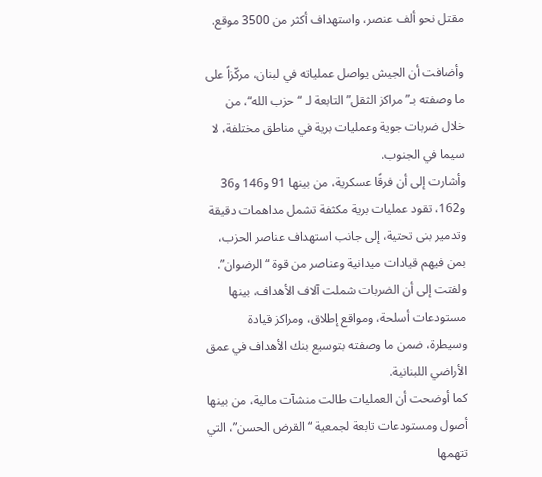مقتل نحو ألف عنصر، واستهداف أكثر من 3500 موقع.

وأضافت أن الجيش يواصل عملياته في لبنان، مركّزاً على ما وصفته بـ”مراكز الثقل” التابعة لـ “حزب الله“، من خلال ضربات جوية وعمليات برية في مناطق مختلفة، لا سيما في الجنوب.
وأشارت إلى أن فرقًا عسكرية، من بينها 91 و146 و36 و162، تقود عمليات برية مكثفة تشمل مداهمات دقيقة وتدمير بنى تحتية، إلى جانب استهداف عناصر الحزب، بمن فيهم قيادات ميدانية وعناصر من قوة “الرضوان”.
ولفتت إلى أن الضربات شملت آلاف الأهداف، بينها مستودعات أسلحة، ومواقع إطلاق، ومراكز قيادة وسيطرة، ضمن ما وصفته بتوسيع بنك الأهداف في عمق الأراضي اللبنانية.
كما أوضحت أن العمليات طالت منشآت مالية، من بينها أصول ومستودعات تابعة لجمعية “القرض الحسن”، التي تتهمها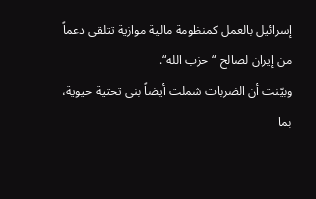إسرائيل بالعمل كمنظومة مالية موازية تتلقى دعماً من إيران لصالح “حزب الله“.
وبيّنت أن الضربات شملت أيضاً بنى تحتية حيوية، بما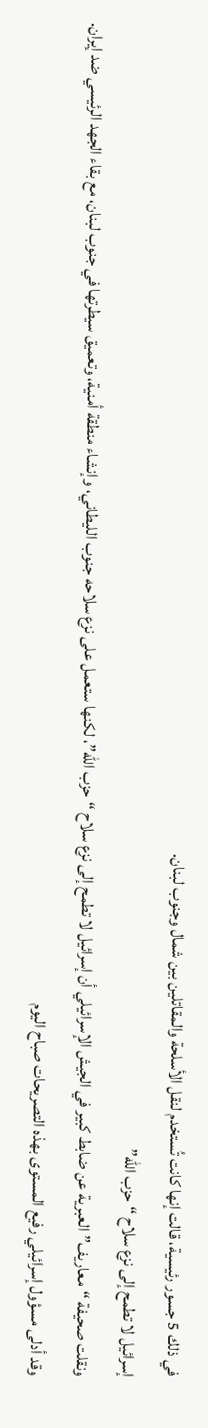في ذلك 5 جسور رئيسية، قالت إنها كانت تُستخدم لنقل الأسلحة والمقاتلين بين شمال وجنوب لبنان.
إسرائيل لا تطمح إلى نزع سلاح “حزب الله”
ونقلت صحيفة “معاريف” العبرية عن ضابط كبير في الجيش الإسرائيلي أن إسرائيل لا تطمح إلى نزع سلاح “حزب الله”، لكنها ستعمل على نزع سلاحه جنوب الليطاني، وإنشاء منطقة أمنية، وتعميق سيطرتها في جنوب لبنان، مع بقاء الجهد الرئيسي ضد إيران.
وقد أدلى مسؤول إسرائيلي رفيع المستوى بهذه التصريحات صباح اليوم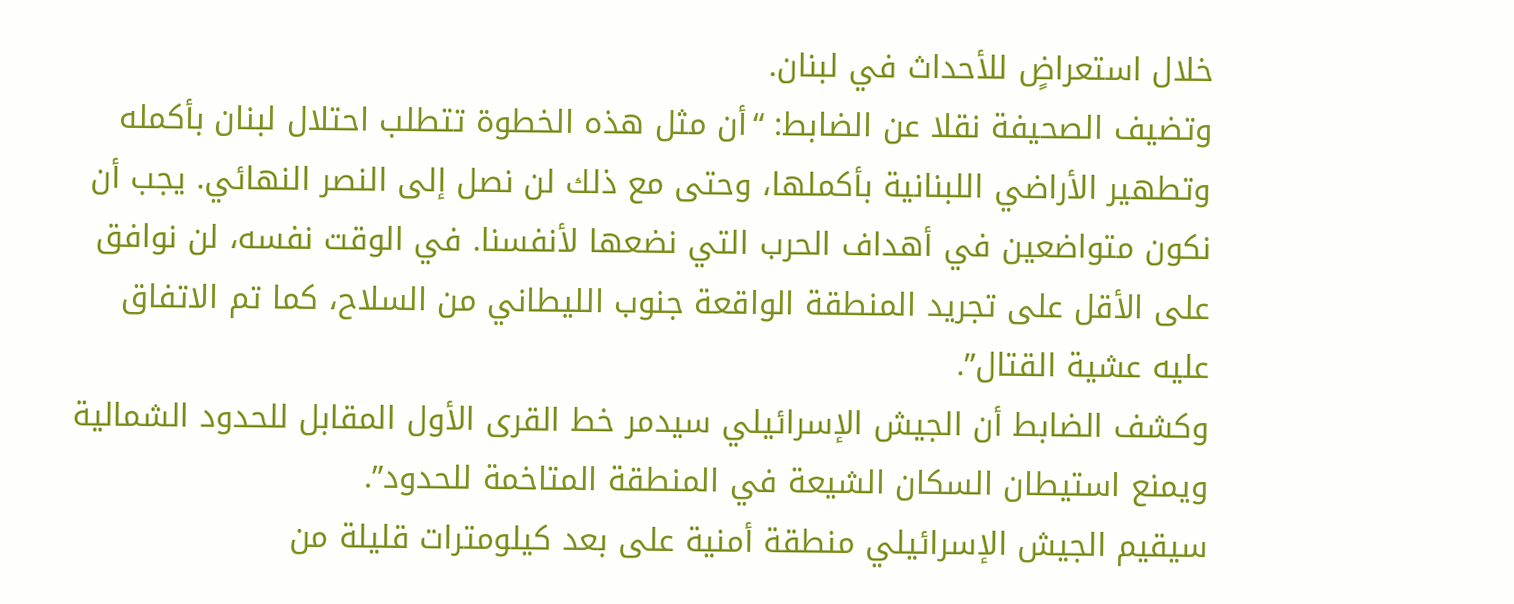خلال استعراضٍ للأحداث في لبنان.
وتضيف الصحيفة نقلا عن الضابط: “أن مثل هذه الخطوة تتطلب احتلال لبنان بأكمله وتطهير الأراضي اللبنانية بأكملها، وحتى مع ذلك لن نصل إلى النصر النهائي. يجب أن نكون متواضعين في أهداف الحرب التي نضعها لأنفسنا. في الوقت نفسه، لن نوافق على الأقل على تجريد المنطقة الواقعة جنوب الليطاني من السلاح، كما تم الاتفاق عليه عشية القتال”.
وكشف الضابط أن الجيش الإسرائيلي سيدمر خط القرى الأول المقابل للحدود الشمالية ويمنع استيطان السكان الشيعة في المنطقة المتاخمة للحدود”.
سيقيم الجيش الإسرائيلي منطقة أمنية على بعد كيلومترات قليلة من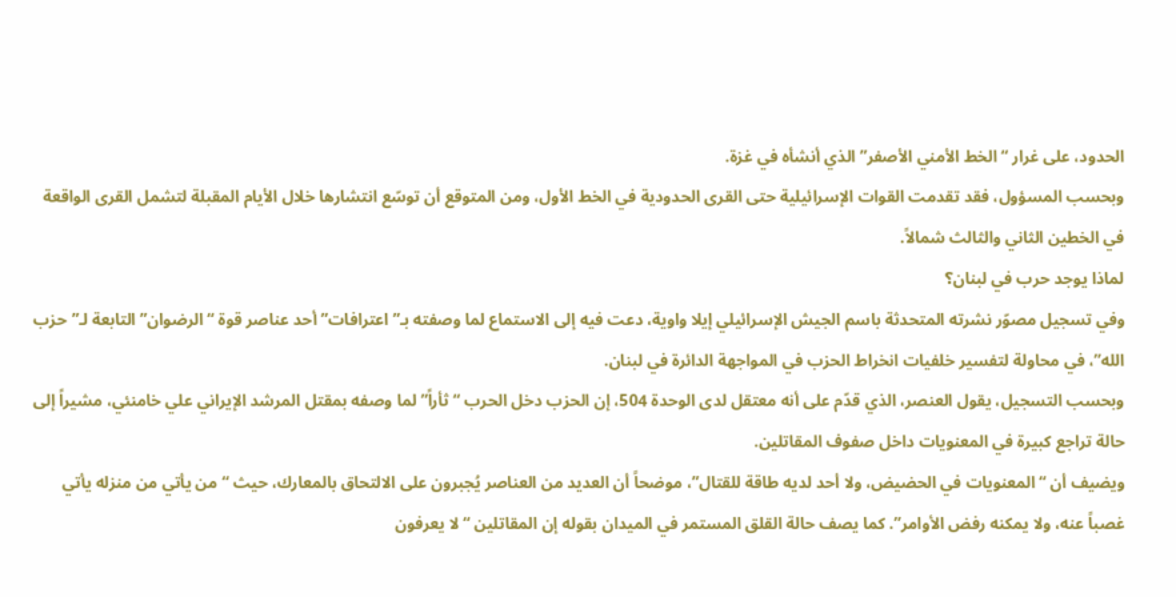الحدود، على غرار “الخط الأمني الأصفر” الذي أنشأه في غزة.
وبحسب المسؤول، فقد تقدمت القوات الإسرائيلية حتى القرى الحدودية في الخط الأول، ومن المتوقع أن توسّع انتشارها خلال الأيام المقبلة لتشمل القرى الواقعة في الخطين الثاني والثالث شمالاً.
لماذا يوجد حرب في لبنان؟
وفي تسجيل مصوّر نشرته المتحدثة باسم الجيش الإسرائيلي إيلا واوية، دعت فيه إلى الاستماع لما وصفته بـ”اعترافات” أحد عناصر قوة “الرضوان” التابعة لـ”حزب الله”، في محاولة لتفسير خلفيات انخراط الحزب في المواجهة الدائرة في لبنان.
وبحسب التسجيل، يقول العنصر، الذي قدّم على أنه معتقل لدى الوحدة 504، إن الحزب دخل الحرب “ثأراً” لما وصفه بمقتل المرشد الإيراني علي خامنئي، مشيراً إلى حالة تراجع كبيرة في المعنويات داخل صفوف المقاتلين.
ويضيف أن “المعنويات في الحضيض، ولا أحد لديه طاقة للقتال”، موضحاً أن العديد من العناصر يُجبرون على الالتحاق بالمعارك، حيث “من يأتي من منزله يأتي غصباً عنه، ولا يمكنه رفض الأوامر”. كما يصف حالة القلق المستمر في الميدان بقوله إن المقاتلين “لا يعرفون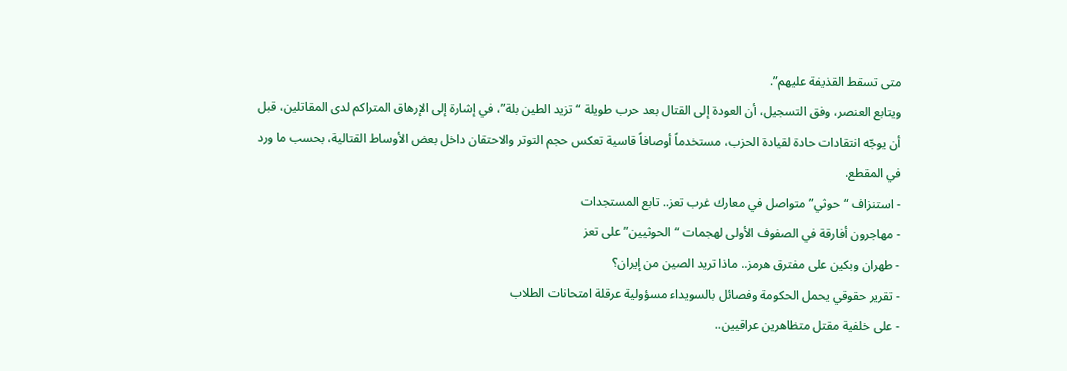متى تسقط القذيفة عليهم”.
ويتابع العنصر، وفق التسجيل، أن العودة إلى القتال بعد حرب طويلة “تزيد الطين بلة”، في إشارة إلى الإرهاق المتراكم لدى المقاتلين، قبل أن يوجّه انتقادات حادة لقيادة الحزب، مستخدماً أوصافاً قاسية تعكس حجم التوتر والاحتقان داخل بعض الأوساط القتالية، بحسب ما ورد في المقطع.
- استنزاف “حوثي” متواصل في معارك غرب تعز.. تابع المستجدات
- مهاجرون أفارقة في الصفوف الأولى لهجمات “الحوثيين” على تعز
- طهران وبكين على مفترق هرمز.. ماذا تريد الصين من إيران؟
- تقرير حقوقي يحمل الحكومة وفصائل بالسويداء مسؤولية عرقلة امتحانات الطلاب
- على خلفية مقتل متظاهرين عراقيين..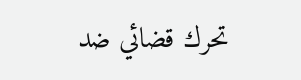تحرك قضائي ضد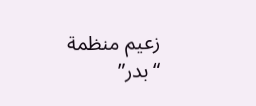زعيم منظمة “بدر”